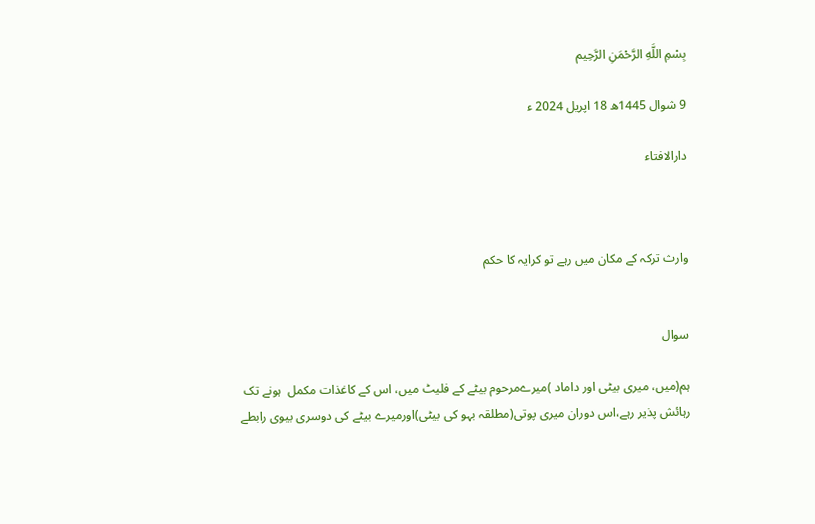بِسْمِ اللَّهِ الرَّحْمَنِ الرَّحِيم

9 شوال 1445ھ 18 اپریل 2024 ء

دارالافتاء



وارث ترکہ کے مکان میں رہے تو کرایہ کا حکم


سوال

ہم(میں، میری بیٹی اور داماد )میرےمرحوم بیٹے کے فلیٹ میں، اس کے کاغذات مکمل  ہونے تک رہائش پذیر رہے،اس دوران میری پوتی(مطلقہ بہو کی بیٹی)اورمیرے بیٹے کی دوسری بیوی رابطے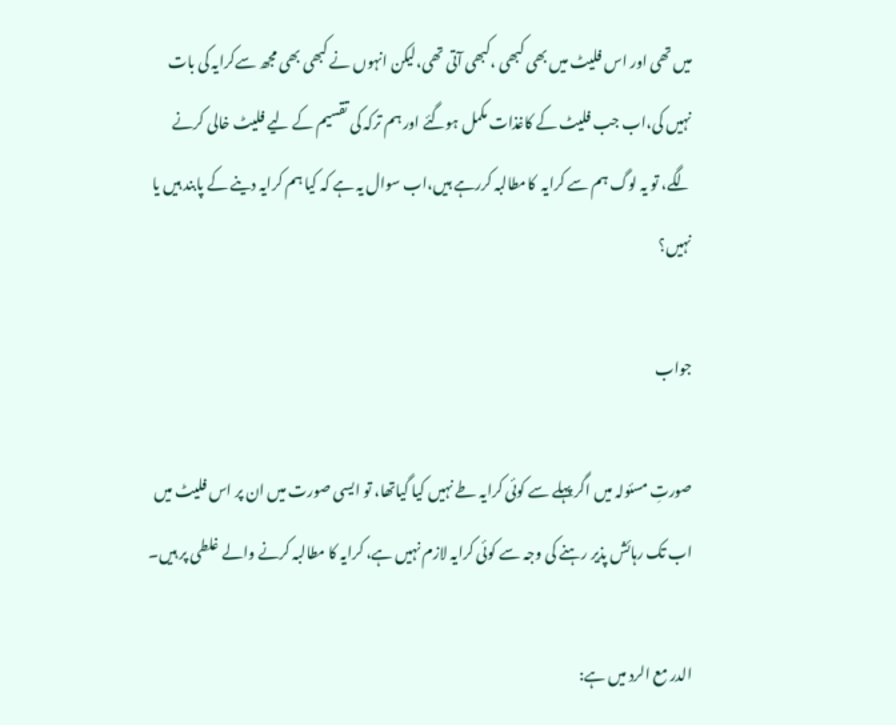میں تھی اور اس فلیٹ میں بھی کبھی ،کبھی آتی تھی،لیکن انہوں نے کبھی بھی مجھ سےکرایہ کی بات نہیں کی،اب جب فلیٹ کے کاغذات مکمل ہوگئے اور ہم ترکہ کی تقسیم کے لیے فلیٹ خالی کرنے لگے، تو یہ لوگ ہم سے کرایہ  کامطالبہ کررہے ہیں،اب سوال یہ ہے کہ کیا ہم کرایہ دینے کے پابند ہیں یا نہیں؟

جواب

صورتِ مسئولہ میں اگر پہلے سے کوئی کرایہ طے نہیں کیا گیاتھا، تو ایسی صورت میں ان پر اس فليٹ میں اب تک رہائش پذیر رہنے کی وجہ سے کوئی کرایہ لازم نہیں ہے، کرایہ کا مطالبہ کرنے والے غلطی پر ہیں۔

الدر مع الرد میں ہے: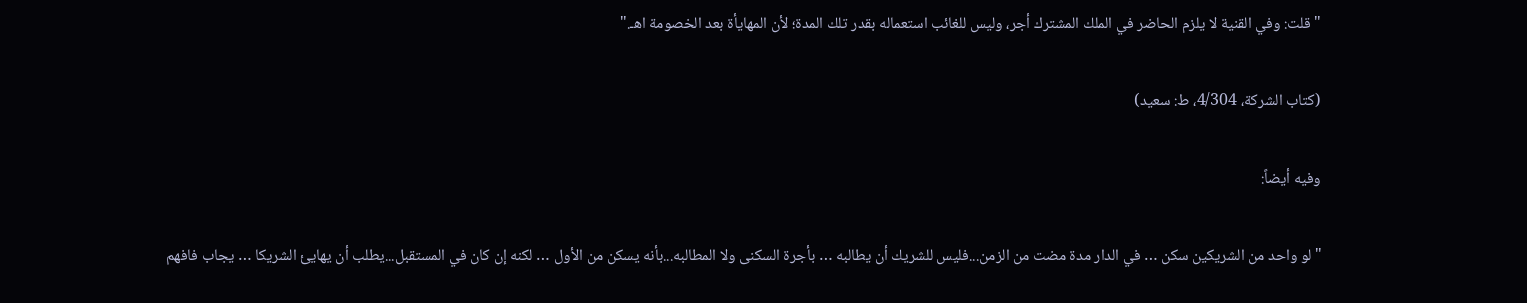"قلت: وفي القنية لا يلزم الحاضر في الملك المشترك أجر، وليس للغائب استعماله بقدر تلك المدة؛ لأن المهايأة بعد الخصومة اهـ."

(کتاب الشرکة، 4/304، ط: سعید)

وفيه أیضاً:

"لو واحد من الشريكين سكن … في الدار مدة مضت من الزمن...فليس للشريك أن يطالبه … بأجرة السكنى ولا المطالبه...بأنه يسكن من الأول … لكنه إن كان في المستقبل...يطلب أن يهايئ الشريكا … يجاب فافهم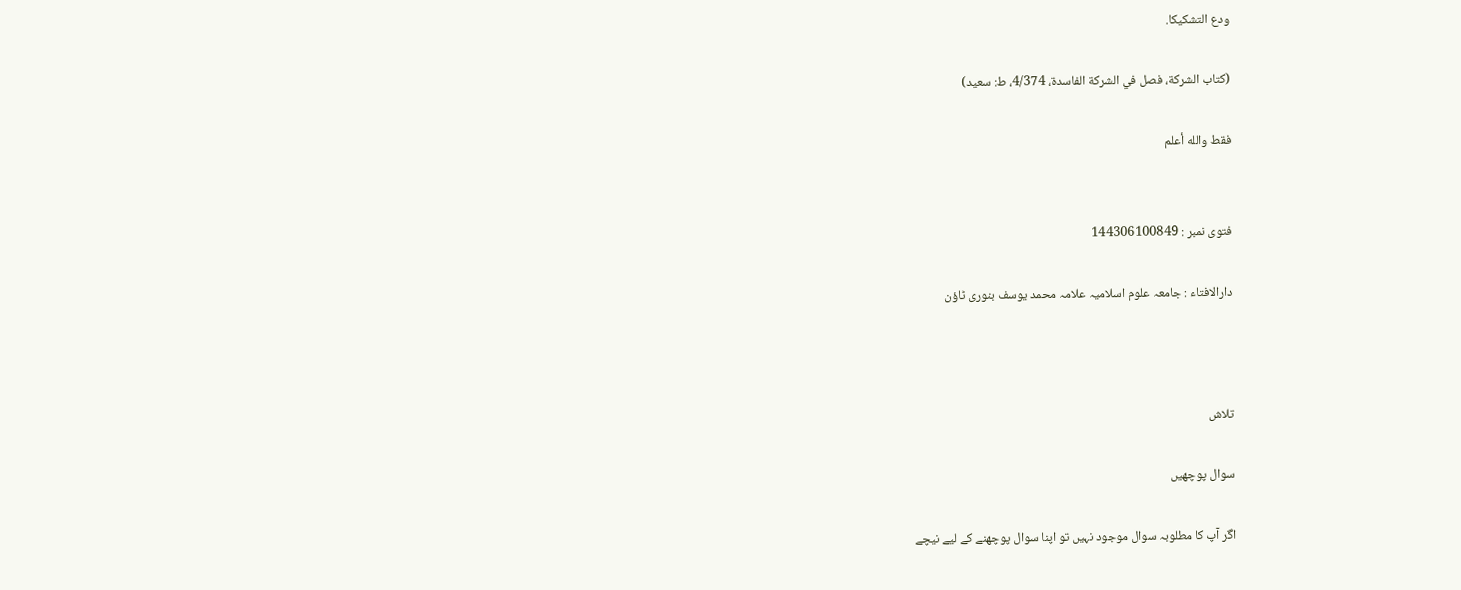ودع التشكيكا.

(کتاب الشرکة،‌‌ فصل في الشركة الفاسدة، 4/374، ط: سعید)

فقط والله أعلم


فتوی نمبر : 144306100849

دارالافتاء : جامعہ علوم اسلامیہ علامہ محمد یوسف بنوری ٹاؤن



تلاش

سوال پوچھیں

اگر آپ کا مطلوبہ سوال موجود نہیں تو اپنا سوال پوچھنے کے لیے نیچے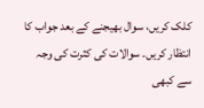کلک کریں، سوال بھیجنے کے بعد جواب کا انتظار کریں۔ سوالات کی کثرت کی وجہ سے کبھی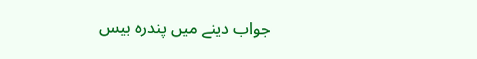جواب دینے میں پندرہ بیس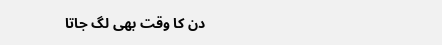دن کا وقت بھی لگ جاتا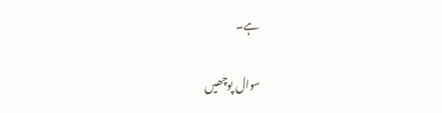ہے۔

سوال پوچھیں